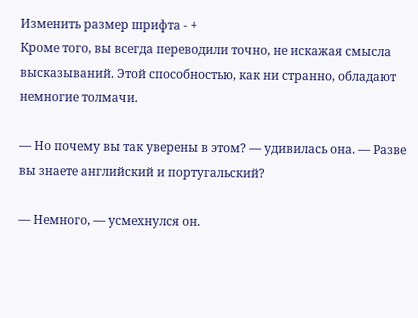Изменить размер шрифта - +
Кроме того, вы всегда переводили точно, не искажая смысла высказываний. Этой способностью, как ни странно, обладают немногие толмачи.

— Но почему вы так уверены в этом? — удивилась она. — Разве вы знаете английский и португальский?

— Немного, — усмехнулся он.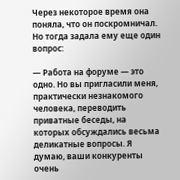Через некоторое время она поняла, что он поскромничал. Но тогда задала ему еще один вопрос:

— Работа на форуме — это одно. Но вы пригласили меня, практически незнакомого человека, переводить приватные беседы, на которых обсуждались весьма деликатные вопросы. Я думаю, ваши конкуренты очень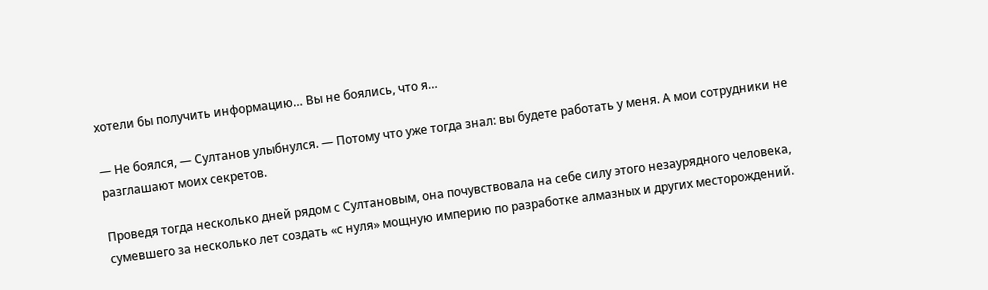хотели бы получить информацию… Вы не боялись, что я…

— Не боялся, — Султанов улыбнулся. — Потому что уже тогда знал: вы будете работать у меня. А мои сотрудники не разглашают моих секретов.

Проведя тогда несколько дней рядом с Султановым, она почувствовала на себе силу этого незаурядного человека, сумевшего за несколько лет создать «с нуля» мощную империю по разработке алмазных и других месторождений.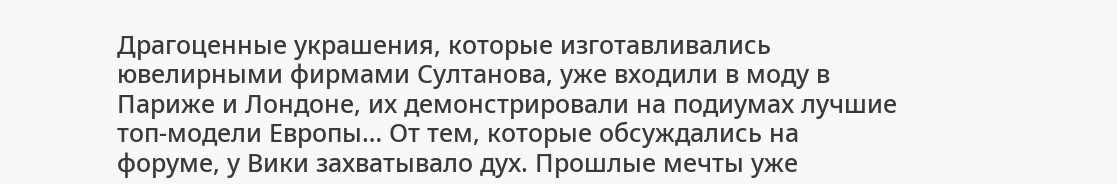Драгоценные украшения, которые изготавливались ювелирными фирмами Султанова, уже входили в моду в Париже и Лондоне, их демонстрировали на подиумах лучшие топ-модели Европы… От тем, которые обсуждались на форуме, у Вики захватывало дух. Прошлые мечты уже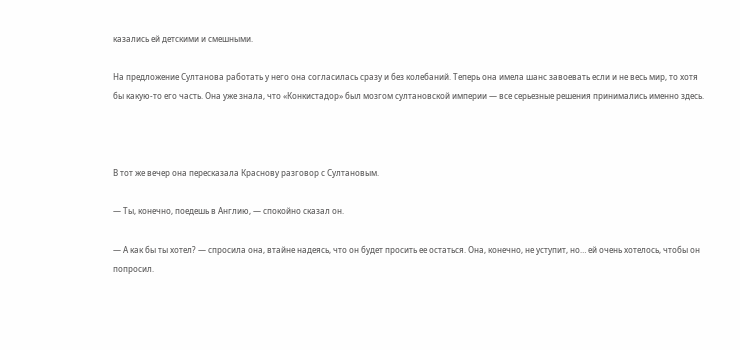казались ей детскими и смешными.

На предложение Султанова работать у него она согласилась сразу и без колебаний. Теперь она имела шанс завоевать если и не весь мир, то хотя бы какую-то его часть. Она уже знала, что «Конкистадор» был мозгом султановской империи — все серьезные решения принимались именно здесь.



В тот же вечер она пересказала Краснову разговор с Султановым.

— Ты, конечно, поедешь в Англию, — спокойно сказал он.

— А как бы ты хотел? — спросила она, втайне надеясь, что он будет просить ее остаться. Она, конечно, не уступит, но… ей очень хотелось, чтобы он попросил.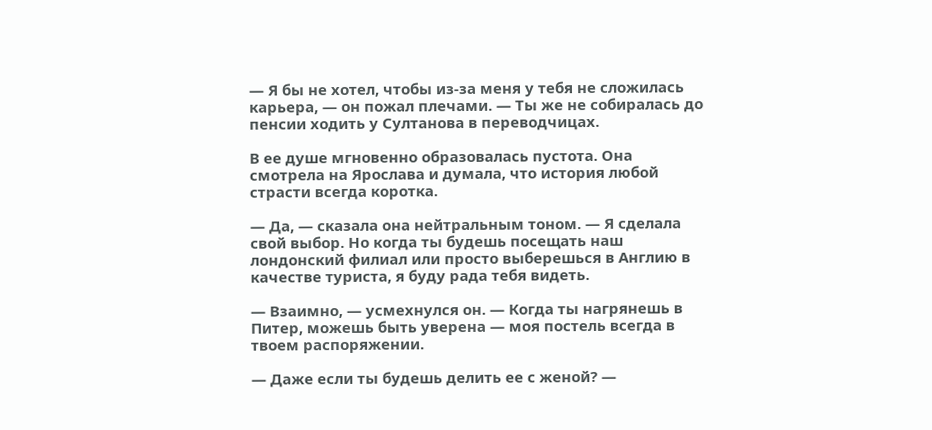— Я бы не хотел, чтобы из-за меня у тебя не сложилась карьера, — он пожал плечами. — Ты же не собиралась до пенсии ходить у Султанова в переводчицах.

В ее душе мгновенно образовалась пустота. Она смотрела на Ярослава и думала, что история любой страсти всегда коротка.

— Да, — сказала она нейтральным тоном. — Я сделала свой выбор. Но когда ты будешь посещать наш лондонский филиал или просто выберешься в Англию в качестве туриста, я буду рада тебя видеть.

— Взаимно, — усмехнулся он. — Когда ты нагрянешь в Питер, можешь быть уверена — моя постель всегда в твоем распоряжении.

— Даже если ты будешь делить ее с женой? —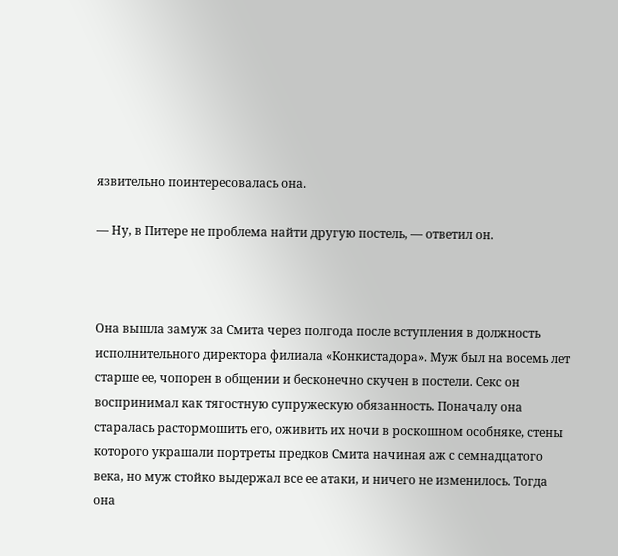язвительно поинтересовалась она.

— Ну, в Питере не проблема найти другую постель, — ответил он.



Она вышла замуж за Смита через полгода после вступления в должность исполнительного директора филиала «Конкистадора». Муж был на восемь лет старше ее, чопорен в общении и бесконечно скучен в постели. Секс он воспринимал как тягостную супружескую обязанность. Поначалу она старалась растормошить его, оживить их ночи в роскошном особняке, стены которого украшали портреты предков Смита начиная аж с семнадцатого века, но муж стойко выдержал все ее атаки, и ничего не изменилось. Тогда она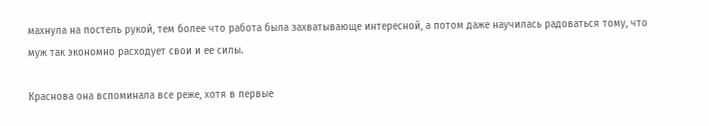махнула на постель рукой, тем более что работа была захватывающе интересной, а потом даже научилась радоваться тому, что муж так экономно расходует свои и ее силы.

Краснова она вспоминала все реже, хотя в первые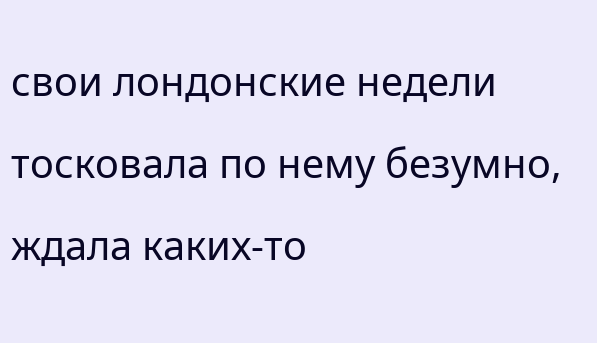свои лондонские недели тосковала по нему безумно, ждала каких-то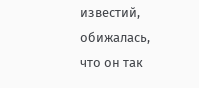известий, обижалась, что он так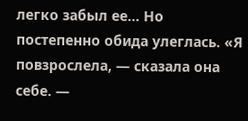легко забыл ее… Но постепенно обида улеглась. «Я повзрослела, — сказала она себе. —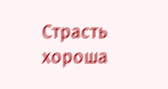Страсть хороша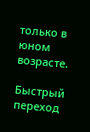только в юном возрасте.

Быстрый переход